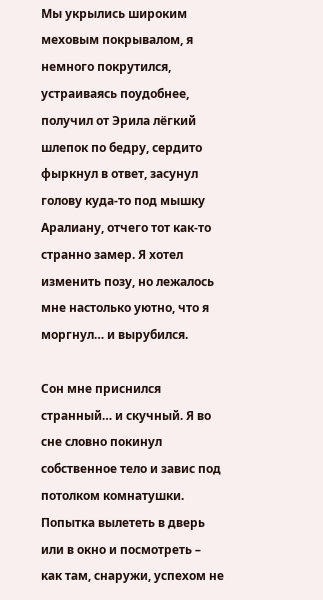Мы укрылись широким меховым покрывалом, я немного покрутился, устраиваясь поудобнее, получил от Эрила лёгкий шлепок по бедру, сердито фыркнул в ответ, засунул голову куда-то под мышку Аралиану, отчего тот как-то странно замер. Я хотел изменить позу, но лежалось мне настолько уютно, что я моргнул… и вырубился.

Сон мне приснился странный… и скучный. Я во сне словно покинул собственное тело и завис под потолком комнатушки. Попытка вылететь в дверь или в окно и посмотреть – как там, снаружи, успехом не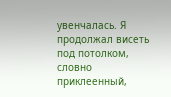увенчалась. Я продолжал висеть под потолком, словно приклеенный,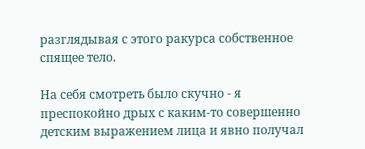разглядывая с этого ракурса собственное спящее тело.

На себя смотреть было скучно - я преспокойно дрых с каким-то совершенно детским выражением лица и явно получал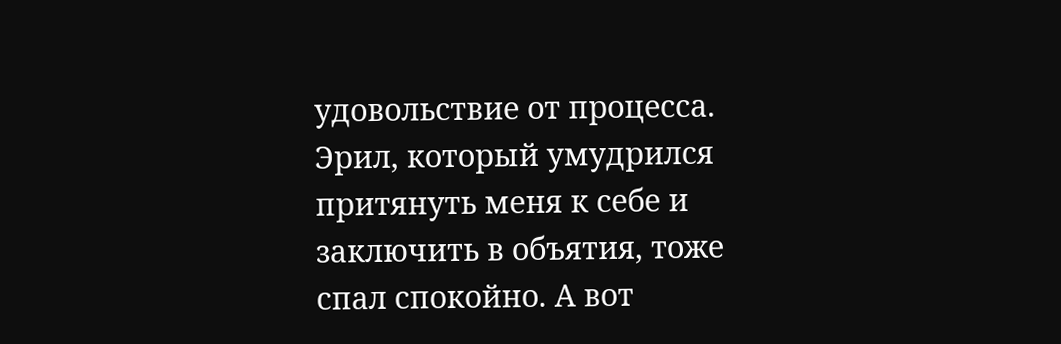удовольствие от процесса. Эрил, который умудрился притянуть меня к себе и заключить в объятия, тоже спал спокойно. А вот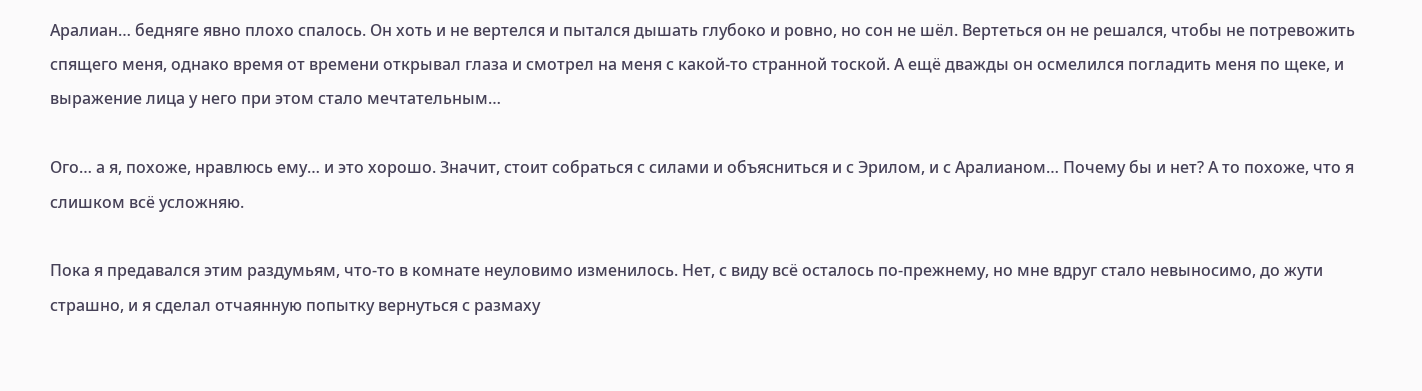Аралиан… бедняге явно плохо спалось. Он хоть и не вертелся и пытался дышать глубоко и ровно, но сон не шёл. Вертеться он не решался, чтобы не потревожить спящего меня, однако время от времени открывал глаза и смотрел на меня с какой-то странной тоской. А ещё дважды он осмелился погладить меня по щеке, и выражение лица у него при этом стало мечтательным…

Ого… а я, похоже, нравлюсь ему… и это хорошо. Значит, стоит собраться с силами и объясниться и с Эрилом, и с Аралианом… Почему бы и нет? А то похоже, что я слишком всё усложняю.

Пока я предавался этим раздумьям, что-то в комнате неуловимо изменилось. Нет, с виду всё осталось по-прежнему, но мне вдруг стало невыносимо, до жути страшно, и я сделал отчаянную попытку вернуться с размаху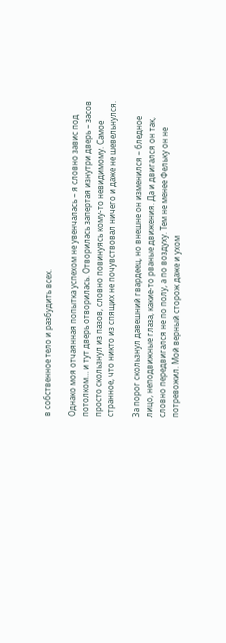в собственное тело и разбудить всех.

Однако моя отчаянная попытка успехом не увенчалась – я словно завис под потолком… и тут дверь отворилась. Отворилась запертая изнутри дверь – засов просто скользнул из пазов, словно повинуясь кому-то невидимому. Самое странное, что никто из спящих не почувствовал ничего и даже не шевельнулся.

За порог скользнул давешний гвардеец, но внешне он изменился – бледное лицо, неподвижные глаза, какие-то рваные движения. Да и двигался он так, словно передвигался не по полу, а по воздуху. Тем не менее Фельку он не потревожил. Мой верный сторож даже и ухом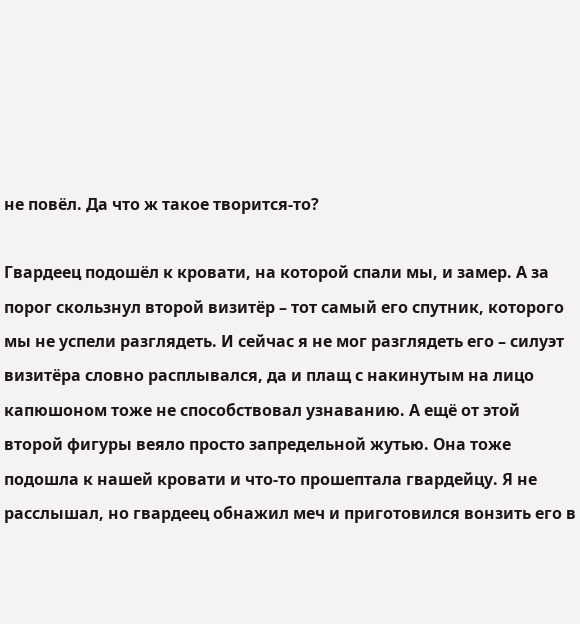не повёл. Да что ж такое творится-то?

Гвардеец подошёл к кровати, на которой спали мы, и замер. А за порог скользнул второй визитёр – тот самый его спутник, которого мы не успели разглядеть. И сейчас я не мог разглядеть его – силуэт визитёра словно расплывался, да и плащ с накинутым на лицо капюшоном тоже не способствовал узнаванию. А ещё от этой второй фигуры веяло просто запредельной жутью. Она тоже подошла к нашей кровати и что-то прошептала гвардейцу. Я не расслышал, но гвардеец обнажил меч и приготовился вонзить его в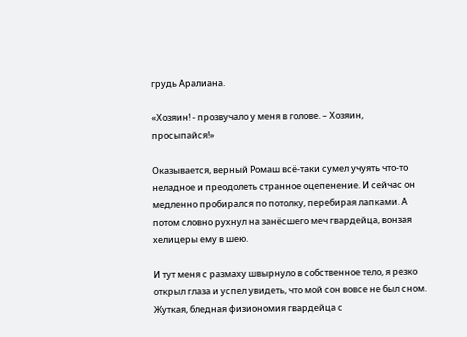грудь Аралиана.

«Хозяин! - прозвучало у меня в голове. – Хозяин, просыпайся!»

Оказывается, верный Ромаш всё-таки сумел учуять что-то неладное и преодолеть странное оцепенение. И сейчас он медленно пробирался по потолку, перебирая лапками. А потом словно рухнул на занёсшего меч гвардейца, вонзая хелицеры ему в шею.

И тут меня с размаху швырнуло в собственное тело, я резко открыл глаза и успел увидеть, что мой сон вовсе не был сном. Жуткая, бледная физиономия гвардейца с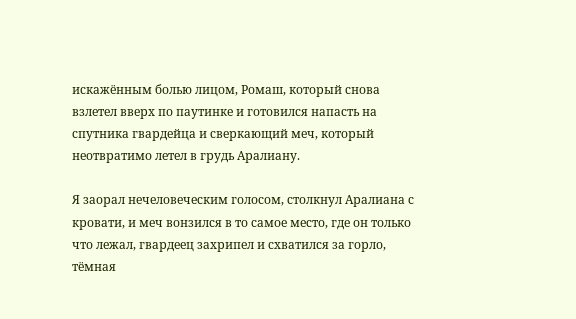искажённым болью лицом, Ромаш, который снова взлетел вверх по паутинке и готовился напасть на спутника гвардейца и сверкающий меч, который неотвратимо летел в грудь Аралиану.

Я заорал нечеловеческим голосом, столкнул Аралиана с кровати, и меч вонзился в то самое место, где он только что лежал, гвардеец захрипел и схватился за горло, тёмная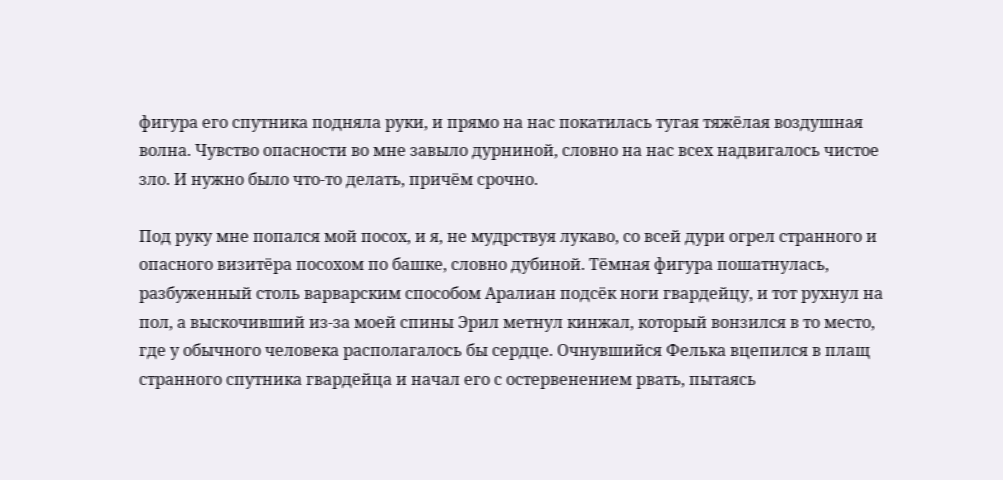фигура его спутника подняла руки, и прямо на нас покатилась тугая тяжёлая воздушная волна. Чувство опасности во мне завыло дурниной, словно на нас всех надвигалось чистое зло. И нужно было что-то делать, причём срочно.

Под руку мне попался мой посох, и я, не мудрствуя лукаво, со всей дури огрел странного и опасного визитёра посохом по башке, словно дубиной. Тёмная фигура пошатнулась, разбуженный столь варварским способом Аралиан подсёк ноги гвардейцу, и тот рухнул на пол, а выскочивший из-за моей спины Эрил метнул кинжал, который вонзился в то место, где у обычного человека располагалось бы сердце. Очнувшийся Фелька вцепился в плащ странного спутника гвардейца и начал его с остервенением рвать, пытаясь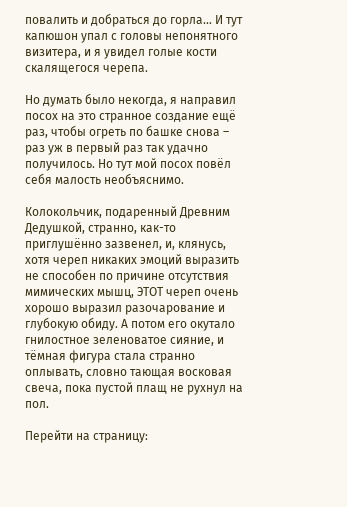повалить и добраться до горла… И тут капюшон упал с головы непонятного визитера, и я увидел голые кости скалящегося черепа.

Но думать было некогда, я направил посох на это странное создание ещё раз, чтобы огреть по башке снова – раз уж в первый раз так удачно получилось. Но тут мой посох повёл себя малость необъяснимо.

Колокольчик, подаренный Древним Дедушкой, странно, как-то приглушённо зазвенел, и, клянусь, хотя череп никаких эмоций выразить не способен по причине отсутствия мимических мышц, ЭТОТ череп очень хорошо выразил разочарование и глубокую обиду. А потом его окутало гнилостное зеленоватое сияние, и тёмная фигура стала странно оплывать, словно тающая восковая свеча, пока пустой плащ не рухнул на пол.

Перейти на страницу: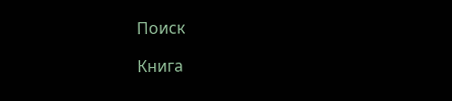Поиск

Книга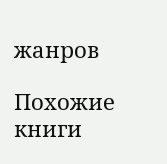жанров

Похожие книги